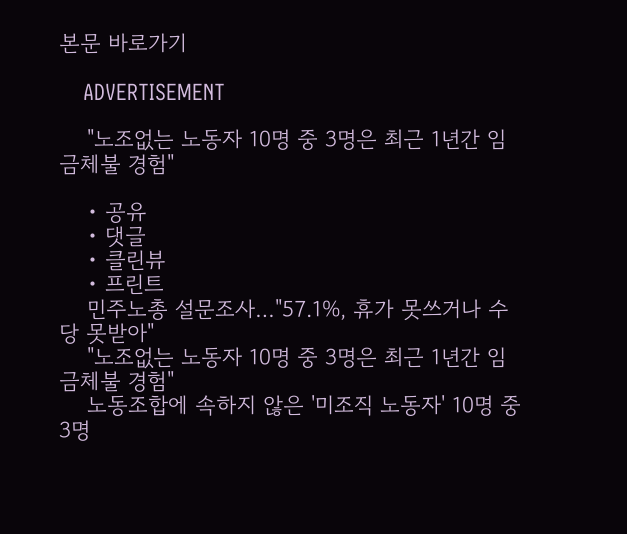본문 바로가기

    ADVERTISEMENT

    "노조없는 노동자 10명 중 3명은 최근 1년간 임금체불 경험"

    • 공유
    • 댓글
    • 클린뷰
    • 프린트
    민주노총 설문조사…"57.1%, 휴가 못쓰거나 수당 못받아"
    "노조없는 노동자 10명 중 3명은 최근 1년간 임금체불 경험"
    노동조합에 속하지 않은 '미조직 노동자' 10명 중 3명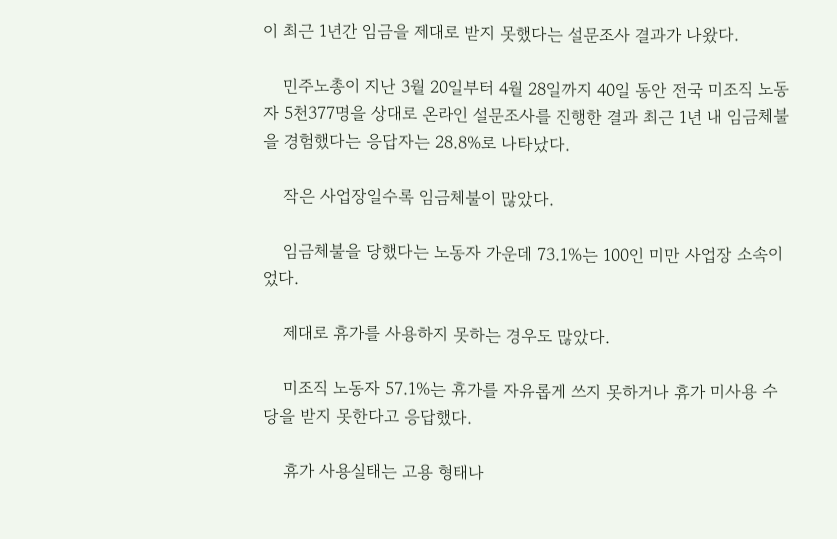이 최근 1년간 임금을 제대로 받지 못했다는 설문조사 결과가 나왔다.

    민주노총이 지난 3월 20일부터 4월 28일까지 40일 동안 전국 미조직 노동자 5천377명을 상대로 온라인 설문조사를 진행한 결과 최근 1년 내 임금체불을 경험했다는 응답자는 28.8%로 나타났다.

    작은 사업장일수록 임금체불이 많았다.

    임금체불을 당했다는 노동자 가운데 73.1%는 100인 미만 사업장 소속이었다.

    제대로 휴가를 사용하지 못하는 경우도 많았다.

    미조직 노동자 57.1%는 휴가를 자유롭게 쓰지 못하거나 휴가 미사용 수당을 받지 못한다고 응답했다.

    휴가 사용실태는 고용 형태나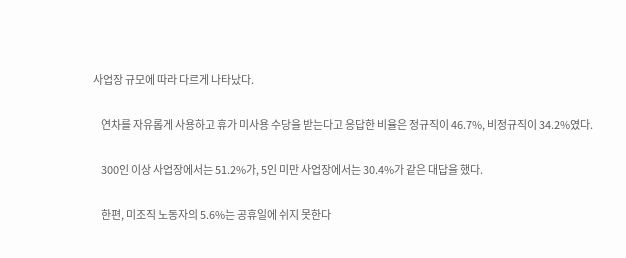사업장 규모에 따라 다르게 나타났다.

    연차를 자유롭게 사용하고 휴가 미사용 수당을 받는다고 응답한 비율은 정규직이 46.7%, 비정규직이 34.2%였다.

    300인 이상 사업장에서는 51.2%가, 5인 미만 사업장에서는 30.4%가 같은 대답을 했다.

    한편, 미조직 노동자의 5.6%는 공휴일에 쉬지 못한다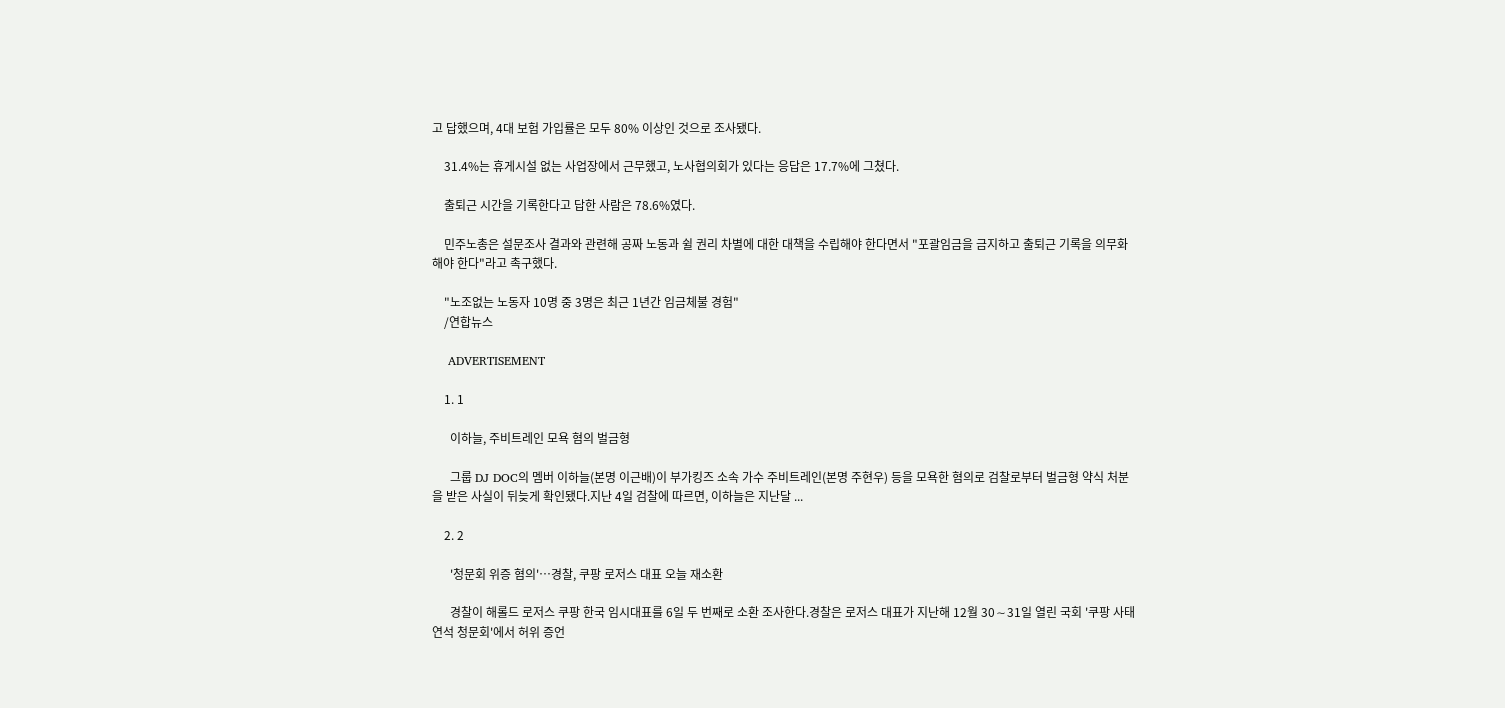고 답했으며, 4대 보험 가입률은 모두 80% 이상인 것으로 조사됐다.

    31.4%는 휴게시설 없는 사업장에서 근무했고, 노사협의회가 있다는 응답은 17.7%에 그쳤다.

    출퇴근 시간을 기록한다고 답한 사람은 78.6%였다.

    민주노총은 설문조사 결과와 관련해 공짜 노동과 쉴 권리 차별에 대한 대책을 수립해야 한다면서 "포괄임금을 금지하고 출퇴근 기록을 의무화해야 한다"라고 촉구했다.

    "노조없는 노동자 10명 중 3명은 최근 1년간 임금체불 경험"
    /연합뉴스

    ADVERTISEMENT

    1. 1

      이하늘, 주비트레인 모욕 혐의 벌금형

      그룹 DJ DOC의 멤버 이하늘(본명 이근배)이 부가킹즈 소속 가수 주비트레인(본명 주현우) 등을 모욕한 혐의로 검찰로부터 벌금형 약식 처분을 받은 사실이 뒤늦게 확인됐다.지난 4일 검찰에 따르면, 이하늘은 지난달 ...

    2. 2

      '청문회 위증 혐의'…경찰, 쿠팡 로저스 대표 오늘 재소환

      경찰이 해롤드 로저스 쿠팡 한국 임시대표를 6일 두 번째로 소환 조사한다.경찰은 로저스 대표가 지난해 12월 30∼31일 열린 국회 '쿠팡 사태 연석 청문회'에서 허위 증언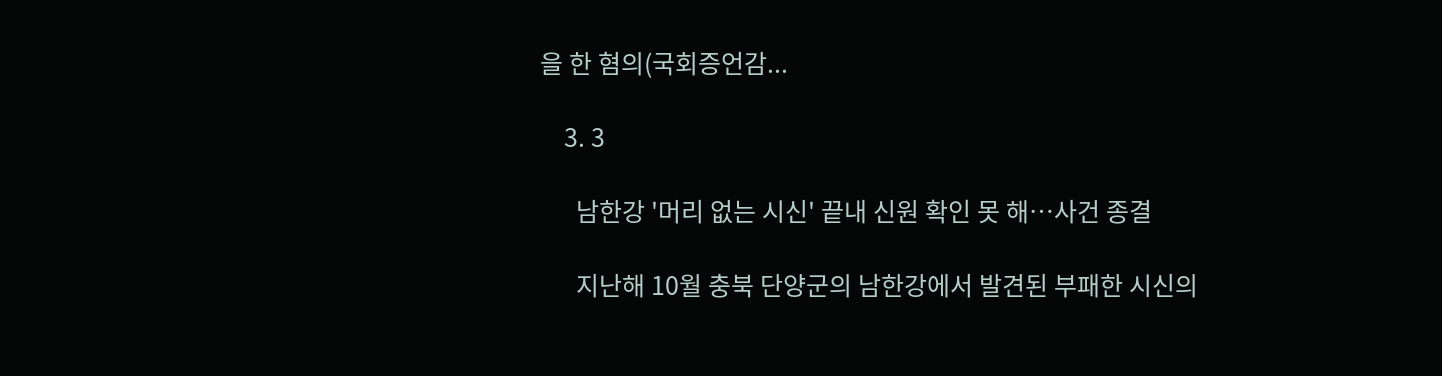을 한 혐의(국회증언감...

    3. 3

      남한강 '머리 없는 시신' 끝내 신원 확인 못 해…사건 종결

      지난해 10월 충북 단양군의 남한강에서 발견된 부패한 시신의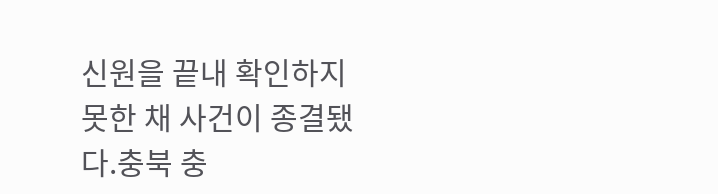신원을 끝내 확인하지 못한 채 사건이 종결됐다.충북 충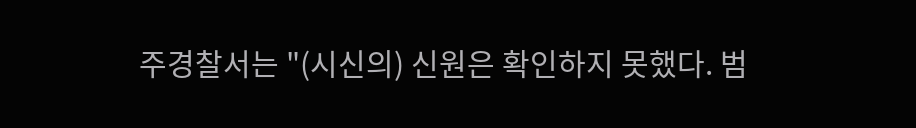주경찰서는 "(시신의) 신원은 확인하지 못했다. 범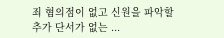죄 혐의점이 없고 신원을 파악할 추가 단서가 없는 ...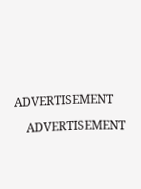ADVERTISEMENT

    ADVERTISEMENT